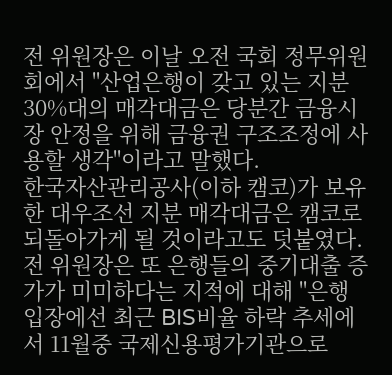전 위원장은 이날 오전 국회 정무위원회에서 "산업은행이 갖고 있는 지분 30%대의 매각대금은 당분간 금융시장 안정을 위해 금융권 구조조정에 사용할 생각"이라고 말했다.
한국자산관리공사(이하 캠코)가 보유한 대우조선 지분 매각대금은 캠코로 되돌아가게 될 것이라고도 덧붙였다.
전 위원장은 또 은행들의 중기대출 증가가 미미하다는 지적에 대해 "은행 입장에선 최근 BIS비율 하락 추세에서 11월중 국제신용평가기관으로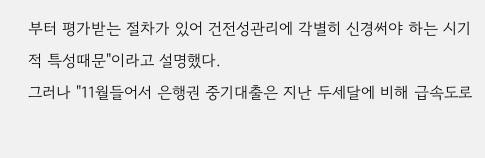부터 평가받는 절차가 있어 건전성관리에 각별히 신경써야 하는 시기적 특성때문"이라고 설명했다.
그러나 "11월들어서 은행권 중기대출은 지난 두세달에 비해 급속도로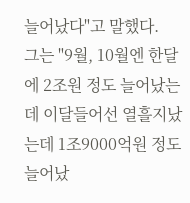늘어났다"고 말했다.
그는 "9월, 10월엔 한달에 2조원 정도 늘어났는데 이달들어선 열흘지났는데 1조9000억원 정도 늘어났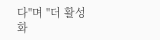다"며 "더 활성화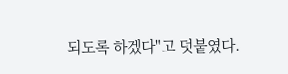되도록 하겠다"고 덧붙였다.